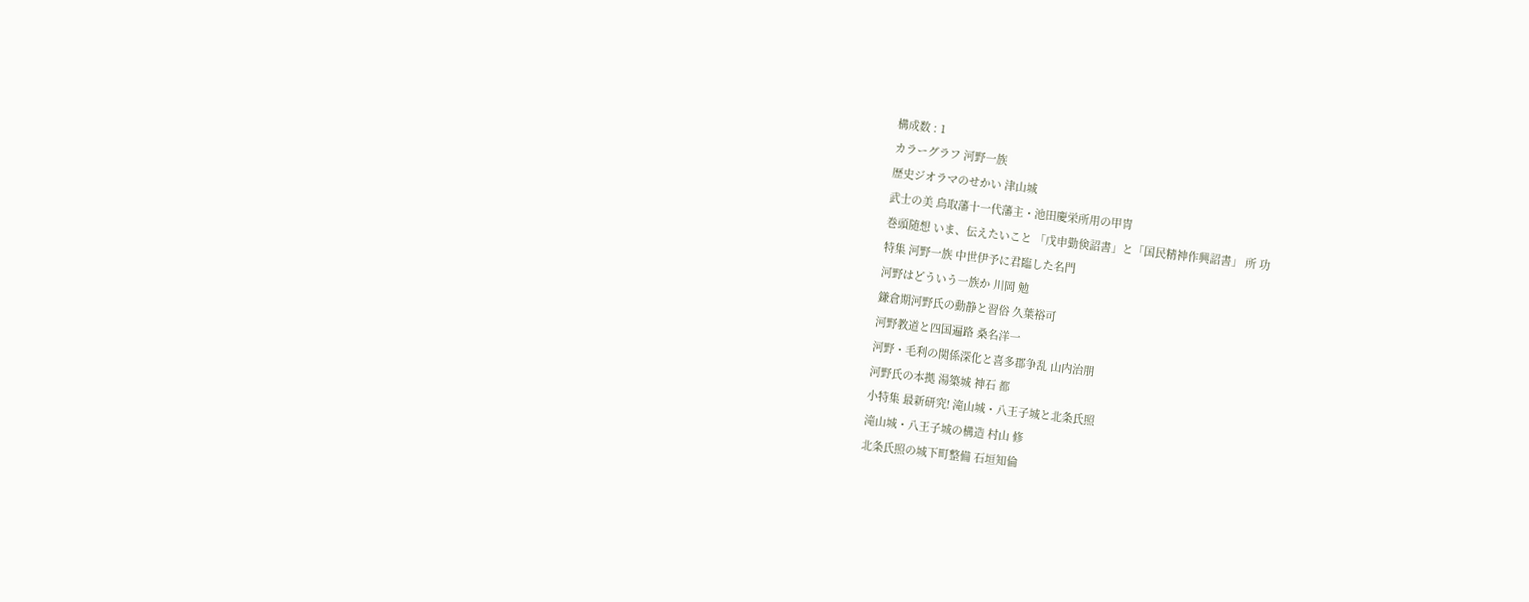構成数 : 1
カラーグラフ 河野一族
歴史ジオラマのせかい 津山城
武士の美 鳥取藩十一代藩主・池田慶栄所用の甲冑
巻頭随想 いま、伝えたいこと 「戊申勤倹詔書」と「国民精神作興詔書」 所 功
特集 河野一族 中世伊予に君臨した名門
河野はどういう一族か 川岡 勉
鎌倉期河野氏の動静と習俗 久葉裕可
河野教道と四国遍路 桑名洋一
河野・毛利の関係深化と喜多郡争乱 山内治朋
河野氏の本拠 湯築城 神石 都
小特集 最新研究! 滝山城・八王子城と北条氏照
滝山城・八王子城の構造 村山 修
北条氏照の城下町整備 石垣知倫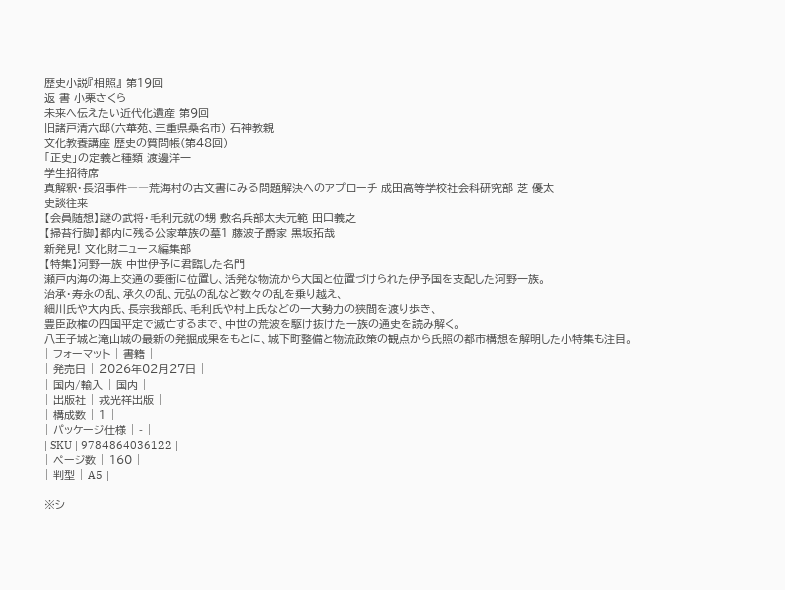歴史小説『相照』 第19回
返 書 小栗さくら
未来へ伝えたい近代化遺産 第9回
旧諸戸清六邸(六華苑、三重県桑名市) 石神教親
文化教養講座 歴史の質問帳(第48回)
「正史」の定義と種類 渡邊洋一
学生招待席
真解釈・長沼事件――荒海村の古文書にみる問題解決へのアプローチ 成田高等学校社会科研究部 芝 優太
史談往来
【会員随想】謎の武将・毛利元就の甥 敷名兵部太夫元範 田口義之
【掃苔行脚】都内に残る公家華族の墓1 藤波子爵家 黒坂拓哉
新発見! 文化財ニュース編集部
【特集】河野一族 中世伊予に君臨した名門
瀬戸内海の海上交通の要衝に位置し、活発な物流から大国と位置づけられた伊予国を支配した河野一族。
治承・寿永の乱、承久の乱、元弘の乱など数々の乱を乗り越え、
細川氏や大内氏、長宗我部氏、毛利氏や村上氏などの一大勢力の狭間を渡り歩き、
豊臣政権の四国平定で滅亡するまで、中世の荒波を駆け抜けた一族の通史を読み解く。
八王子城と滝山城の最新の発掘成果をもとに、城下町整備と物流政策の観点から氏照の都市構想を解明した小特集も注目。
| フォーマット | 書籍 |
| 発売日 | 2026年02月27日 |
| 国内/輸入 | 国内 |
| 出版社 | 戎光祥出版 |
| 構成数 | 1 |
| パッケージ仕様 | - |
| SKU | 9784864036122 |
| ページ数 | 160 |
| 判型 | A5 |

※シ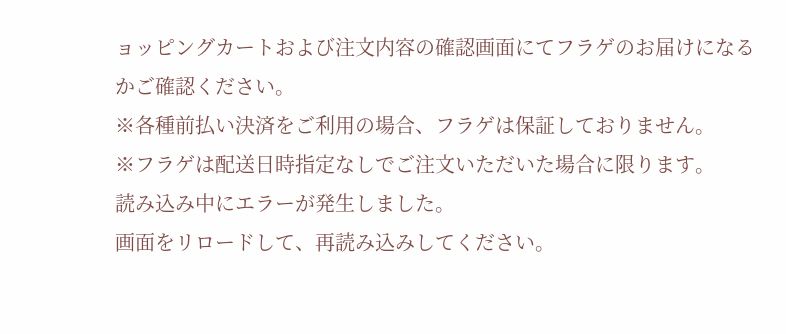ョッピングカートおよび注文内容の確認画面にてフラゲのお届けになるかご確認ください。
※各種前払い決済をご利用の場合、フラゲは保証しておりません。
※フラゲは配送日時指定なしでご注文いただいた場合に限ります。
読み込み中にエラーが発生しました。
画面をリロードして、再読み込みしてください。